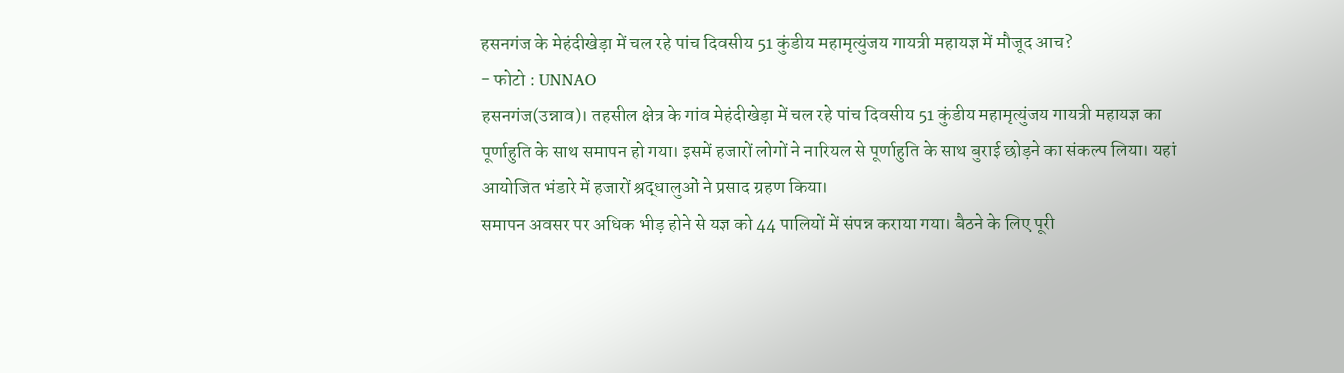हसनगंज के मेहंदीखेड़ा में चल रहे पांच दिवसीय 51 कुंडीय महामृत्युंजय गायत्री महायज्ञ में मौजूद आच?
- फोटो : UNNAO
हसनगंज(उन्नाव)। तहसील क्षेत्र के गांव मेहंदीखेड़ा में चल रहे पांच दिवसीय 51 कुंडीय महामृत्युंजय गायत्री महायज्ञ का पूर्णाहुति के साथ समापन हो गया। इसमें हजारों लोगों ने नारियल से पूर्णाहुति के साथ बुराई छोड़ने का संकल्प लिया। यहां आयोजित भंडारे में हजारों श्रद्धालुओं ने प्रसाद ग्रहण किया।
समापन अवसर पर अधिक भीड़ होने से यज्ञ को 44 पालियों में संपन्न कराया गया। बैठने के लिए पूरी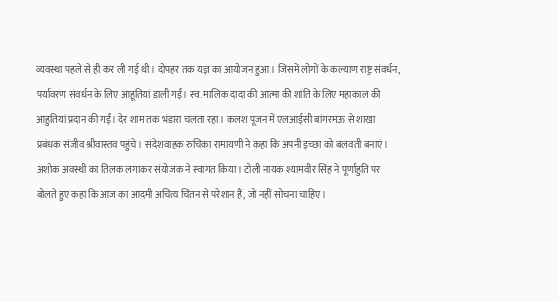व्यवस्था पहले से ही कर ली गई थी। दोपहर तक यज्ञ का आयोजन हुआ। जिसमें लोगों के कल्याण राष्ट्र संवर्धन, पर्यावरण संवर्धन के लिए आहूतियां डाली गईं। स्व. मालिक दादा की आत्मा की शांति के लिए महाकाल की आहुतियां प्रदान की गईं। देर शाम तक भंडारा चलता रहा। कलश पूजन में एलआईसी बांगरमऊ से शाखा प्रबंधक संजीव श्रीवास्तव पहुंचे। संदेशवाहक रुचिका रामायणी ने कहा कि अपनी इच्छा को बलवती बनाएं।
अशोक अवस्थी का तिलक लगाकर संयोजक ने स्वागत किया। टोली नायक श्यामवीर सिंह ने पूर्णाहुति पर बोलते हुए कहा कि आज का आदमी अचित्य चिंतन से परेशान हैं, जो नहीं सोचना चाहिए।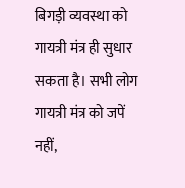बिगड़ी व्यवस्था को गायत्री मंत्र ही सुधार सकता है। सभी लोग गायत्री मंत्र को जपें नहीं,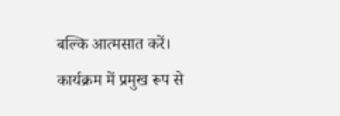बल्कि आत्मसात करें। कार्यक्रम में प्रमुख रूप से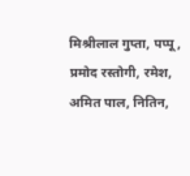मिश्रीलाल गुप्ता, पप्पू, प्रमोद रस्तोगी, रमेश, अमित पाल, नितिन,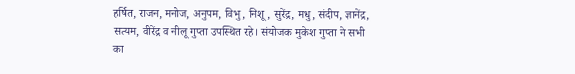हर्षित, राजन, मनोज, अनुपम, विभु, निशू, सुरेंद्र, मधु, संदीप, ज्ञानेंद्र, सत्यम, वीरेंद्र व नीलू गुप्ता उपस्थित रहे। संयोजक मुकेश गुप्ता ने सभी का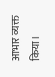आभार व्यक्त किया।